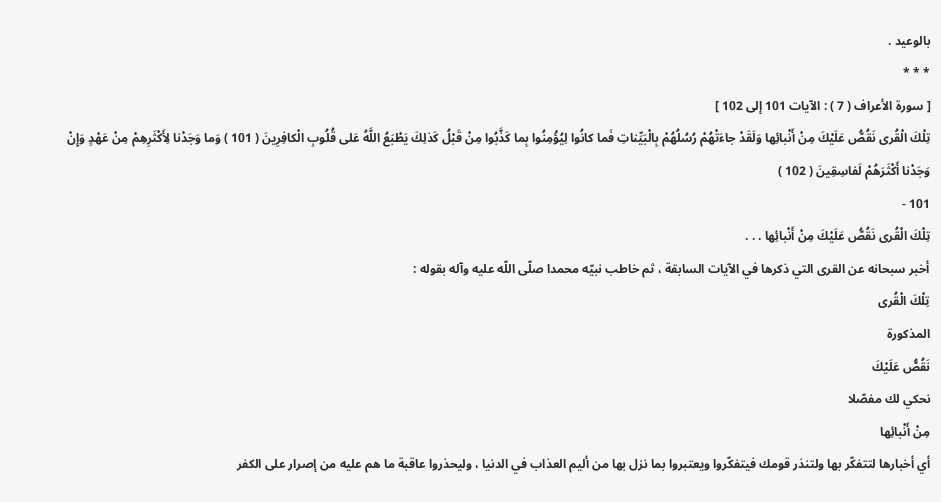بالوعيد .
* * *
[ سورة الأعراف ( 7 ) : الآيات 101 إلى 102 ]
تِلْكَ الْقُرى نَقُصُّ عَلَيْكَ مِنْ أَنْبائِها وَلَقَدْ جاءَتْهُمْ رُسُلُهُمْ بِالْبَيِّناتِ فَما كانُوا لِيُؤْمِنُوا بِما كَذَّبُوا مِنْ قَبْلُ كَذلِكَ يَطْبَعُ اللَّهُ عَلى قُلُوبِ الْكافِرِينَ ( 101 ) وَما وَجَدْنا لِأَكْثَرِهِمْ مِنْ عَهْدٍ وَإِنْ وَجَدْنا أَكْثَرَهُمْ لَفاسِقِينَ ( 102 )
101 -
تِلْكَ الْقُرى نَقُصُّ عَلَيْكَ مِنْ أَنْبائِها . . .
أخبر سبحانه عن القرى التي ذكرها في الآيات السابقة ، ثم خاطب نبيّه محمدا صلّى اللّه عليه وآله بقوله :
تِلْكَ الْقُرى
المذكورة
نَقُصُّ عَلَيْكَ
نحكي لك مفصّلا
مِنْ أَنْبائِها
أي أخبارها لتتفكّر بها ولتنذر قومك فيتفكّروا ويعتبروا بما نزل بها من أليم العذاب في الدنيا ، وليحذروا عاقبة ما هم عليه من إصرار على الكفر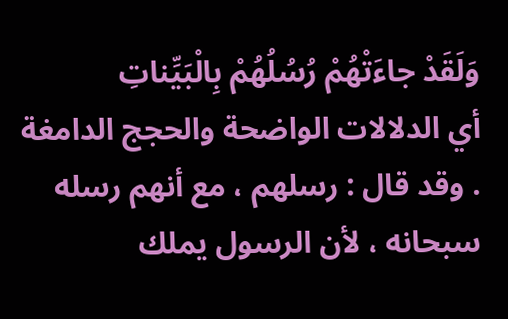وَلَقَدْ جاءَتْهُمْ رُسُلُهُمْ بِالْبَيِّناتِ
أي الدلالات الواضحة والحجج الدامغة . وقد قال : رسلهم ، مع أنهم رسله سبحانه ، لأن الرسول يملك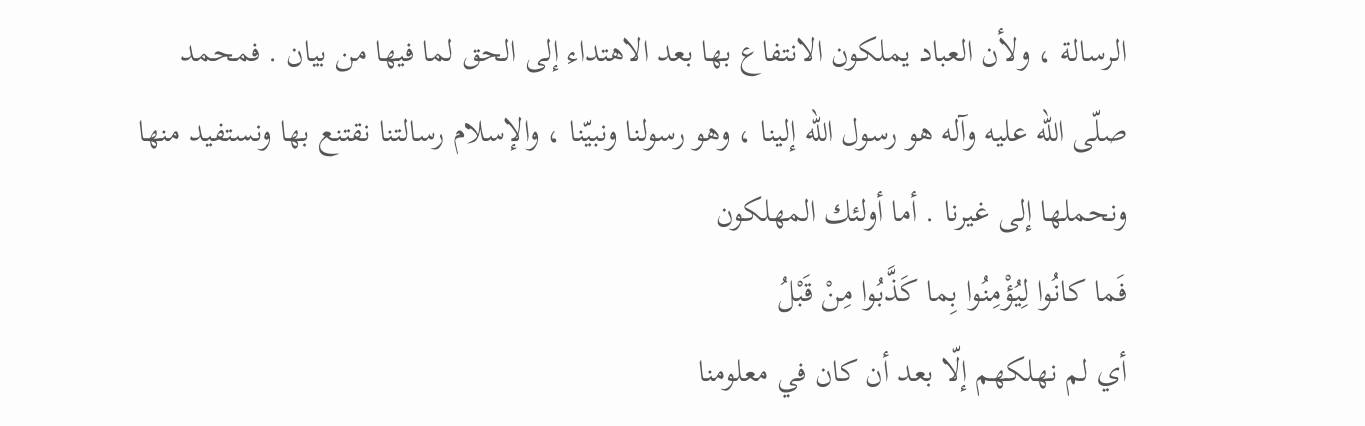الرسالة ، ولأن العباد يملكون الانتفاع بها بعد الاهتداء إلى الحق لما فيها من بيان . فمحمد صلّى اللّه عليه وآله هو رسول اللّه إلينا ، وهو رسولنا ونبيّنا ، والإسلام رسالتنا نقتنع بها ونستفيد منها ونحملها إلى غيرنا . أما أولئك المهلكون
فَما كانُوا لِيُؤْمِنُوا بِما كَذَّبُوا مِنْ قَبْلُ
أي لم نهلكهم إلّا بعد أن كان في معلومنا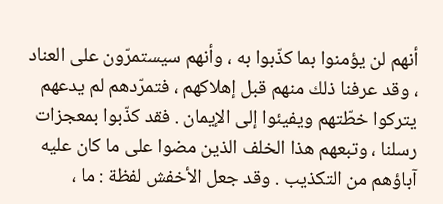أنهم لن يؤمنوا بما كذّبوا به ، وأنهم سيستمرّون على العناد ، وقد عرفنا ذلك منهم قبل إهلاكهم ، فتمرّدهم لم يدعهم يتركوا خطّتهم ويفيئوا إلى الإيمان . فقد كذّبوا بمعجزات رسلنا ، وتبعهم هذا الخلف الذين مضوا على ما كان عليه آباؤهم من التكذيب . وقد جعل الأخفش لفظة : ما ،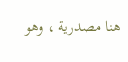هنا مصدرية ، وهو